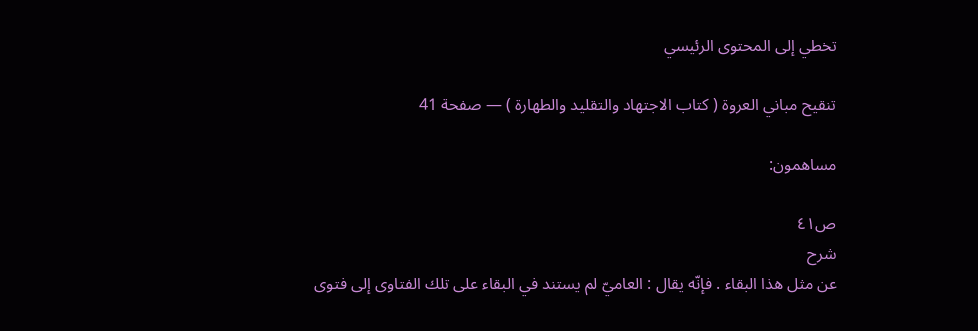تخطي إلى المحتوى الرئيسي

تنقيح مباني العروة ( كتاب الاجتهاد والتقليد والطهارة ) — صفحة 41

مساهمون:

ص٤١
شرح
عن مثل هذا البقاء . فإنّه يقال : العاميّ لم يستند في البقاء على تلك الفتاوى إلى فتوى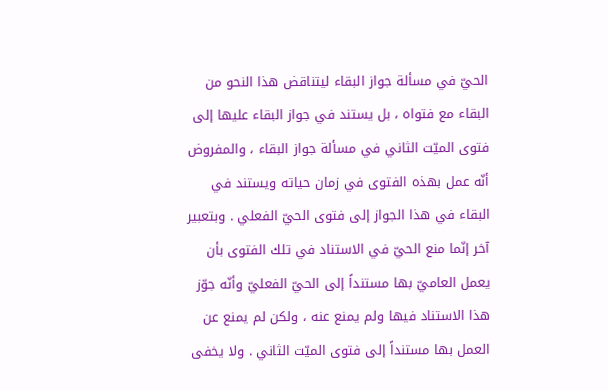الحيّ في مسألة جواز البقاء ليتناقض هذا النحو من البقاء مع فتواه ، بل يستند في جواز البقاء عليها إلى فتوى الميّت الثاني في مسألة جواز البقاء ، والمفروض أنّه عمل بهذه الفتوى في زمان حياته ويستند في البقاء في هذا الجواز إلى فتوى الحيّ الفعلي . وبتعبير آخر إنّما منع الحيّ في الاستناد في تلك الفتوى بأن يعمل العاميّ بها مستنداً إلى الحيّ الفعليّ وأنّه جوّز هذا الاستناد فيها ولم يمنع عنه ، ولكن لم يمنع عن العمل بها مستنداً إلى فتوى الميّت الثاني . ولا يخفى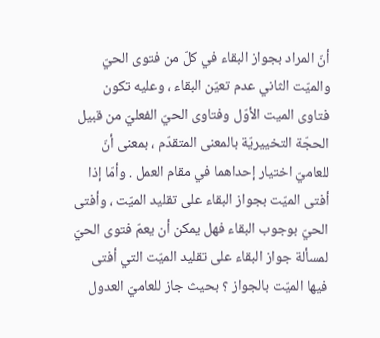أنّ المراد بجواز البقاء في كلّ من فتوى الحيّ والميّت الثاني عدم تعيّن البقاء ، وعليه تكون فتاوى الميت الأوّل وفتاوى الحيّ الفعليّ من قبيل الحجّة التخييريّة بالمعنى المتقدّم ، بمعنى أنّ للعاميّ اختيار إحداهما في مقام العمل . وأمّا إذا أفتى الميّت بجواز البقاء على تقليد الميّت ، وأفتى الحيّ بوجوب البقاء فهل يمكن أن يعمّ فتوى الحيّ لمسألة جواز البقاء على تقليد الميّت التي أفتى فيها الميّت بالجواز ؟ بحيث جاز للعاميّ العدول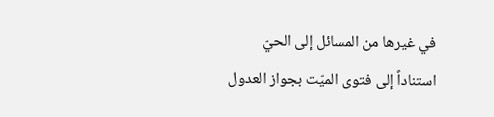في غيرها من المسائل إلى الحيّ استناداً إلى فتوى الميّت بجواز العدول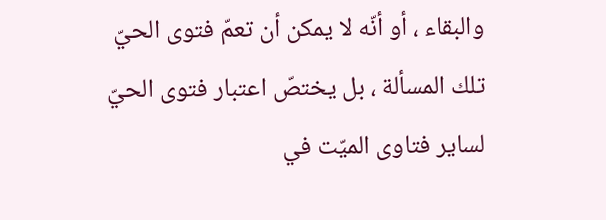والبقاء ، أو أنّه لا يمكن أن تعمّ فتوى الحيّ تلك المسألة ، بل يختصّ اعتبار فتوى الحيّ لساير فتاوى الميّت في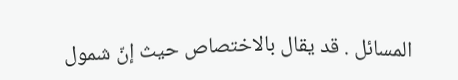المسائل . قد يقال بالاختصاص حيث إنّ شمول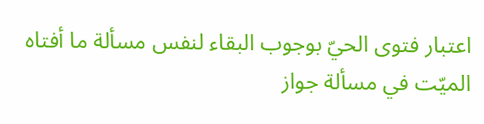اعتبار فتوى الحيّ بوجوب البقاء لنفس مسألة ما أفتاه الميّت في مسألة جواز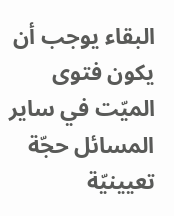البقاء يوجب أن يكون فتوى الميّت في ساير المسائل حجّة تعيينيّة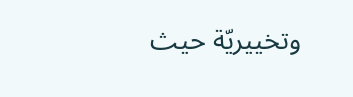وتخييريّة حيث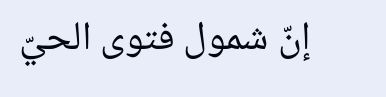إنّ شمول فتوى الحيّ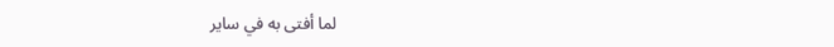لما أفتى به في ساير